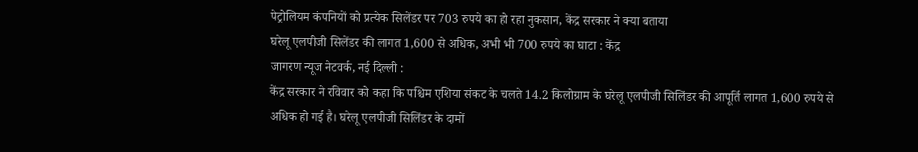पेट्रोलियम कंपनियों को प्रत्येक सिलेंडर पर 703 रुपये का हो रहा नुकसान, केंद्र सरकार ने क्या बताया
घरेलू एलपीजी सिलेंडर की लागत 1,600 से अधिक, अभी भी 700 रुपये का घाटा : केंद्र
जागरण न्यूज नेटवर्क, नई दिल्ली :
केंद्र सरकार ने रविवार को कहा कि पश्चिम एशिया संकट के चलते 14.2 किलोग्राम के घरेलू एलपीजी सिलिंडर की आपूर्ति लागत 1,600 रुपये से अधिक हो गई है। घरेलू एलपीजी सिलिंडर के दामों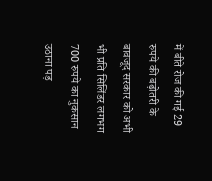में बीते रोज की गई 29 रुपये की बढ़ोतरी के बावजूद सरकार को अभी भी प्रति सिलिंडर लगभग 700 रुपये का नुकसान उठाना पड़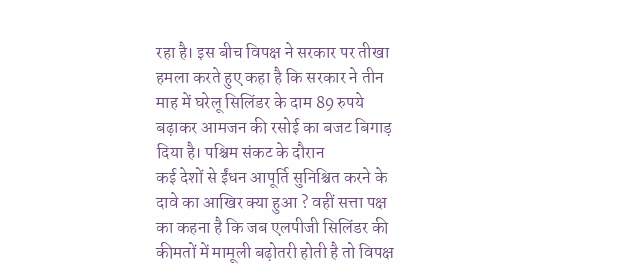रहा है। इस बीच विपक्ष ने सरकार पर तीखा हमला करते हुए कहा है कि सरकार ने तीन माह में घरेलू सिलिंडर के दाम 89 रुपये बढ़ाकर आमजन की रसोई का बजट बिगाड़ दिया है। पश्चिम संकट के दौरान
कई देशों से ईंधन आपूर्ति सुनिश्चित करने के दावे का आखिर क्या हुआ ? वहीं सत्ता पक्ष का कहना है कि जब एलपीजी सिलिंडर की कीमतों में मामूली बढ़ोतरी होती है तो विपक्ष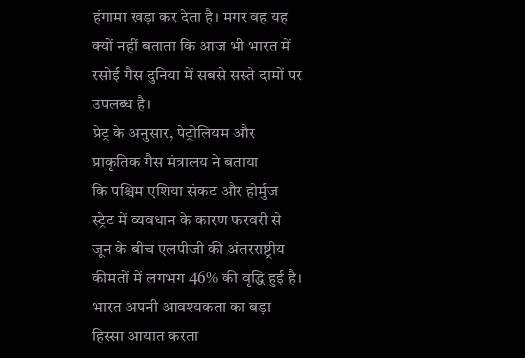हंगामा खड़ा कर देता है। मगर वह यह क्यों नहीं बताता कि आज भी भारत में रसोई गैस दुनिया में सबसे सस्ते दामों पर उपलब्ध है।
प्रेट्र के अनुसार, पेट्रोलियम और प्राकृतिक गैस मंत्रालय ने बताया
कि पश्चिम एशिया संकट और होर्मुज स्ट्रेट में व्यवधान के कारण फरवरी से जून के बीच एलपीजी की अंतरराष्ट्रीय कीमतों में लगभग 46% की वृद्धि हुई है। भारत अपनी आवश्यकता का बड़ा हिस्सा आयात करता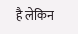है लेकिन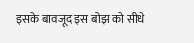इसके बावजूद इस बोझ को सीधे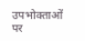उपभोक्ताओं पर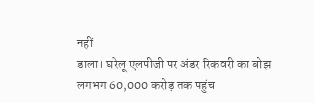नहीं
डाला। घरेलू एलपीजी पर अंडर रिकवरी का बोझ लगभग 60,000 करोड़ तक पहुंच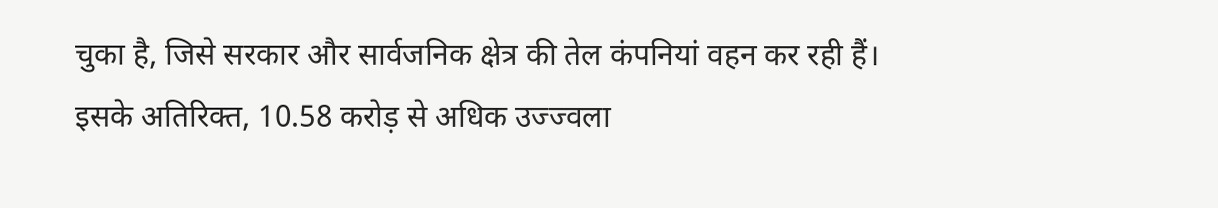चुका है, जिसे सरकार और सार्वजनिक क्षेत्र की तेल कंपनियां वहन कर रही हैं। इसके अतिरिक्त, 10.58 करोड़ से अधिक उज्ज्वला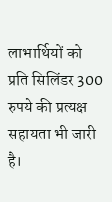लाभार्थियों को प्रति सिलिंडर 300 रुपये की प्रत्यक्ष सहायता भी जारी है।